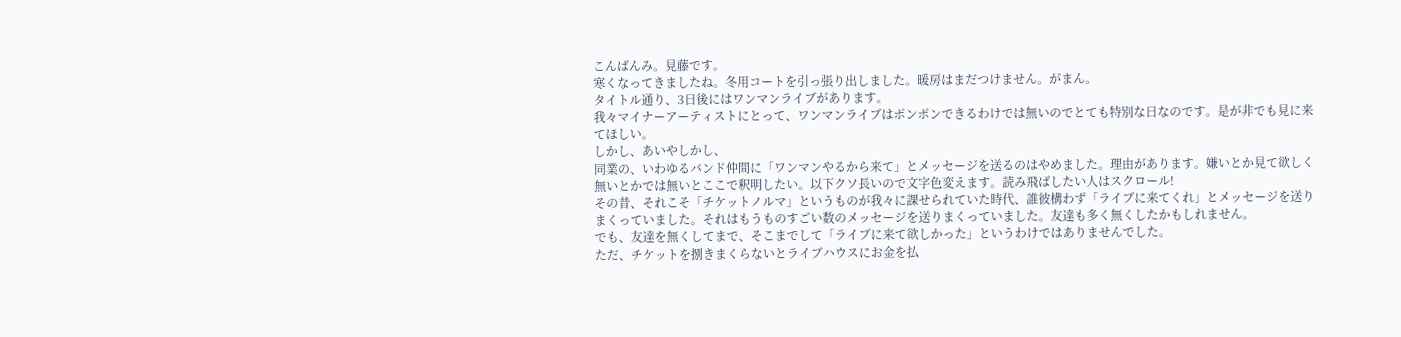こんばんみ。見藤です。
寒くなってきましたね。冬用コートを引っ張り出しました。暖房はまだつけません。がまん。
タイトル通り、3日後にはワンマンライブがあります。
我々マイナーアーティストにとって、ワンマンライブはポンポンできるわけでは無いのでとても特別な日なのです。是が非でも見に来てほしい。
しかし、あいやしかし、
同業の、いわゆるバンド仲間に「ワンマンやるから来て」とメッセージを送るのはやめました。理由があります。嫌いとか見て欲しく無いとかでは無いとここで釈明したい。以下クソ長いので文字色変えます。読み飛ばしたい人はスクロール!
その昔、それこそ「チケットノルマ」というものが我々に課せられていた時代、誰彼構わず「ライブに来てくれ」とメッセージを送りまくっていました。それはもうものすごい数のメッセージを送りまくっていました。友達も多く無くしたかもしれません。
でも、友達を無くしてまで、そこまでして「ライブに来て欲しかった」というわけではありませんでした。
ただ、チケットを捌きまくらないとライブハウスにお金を払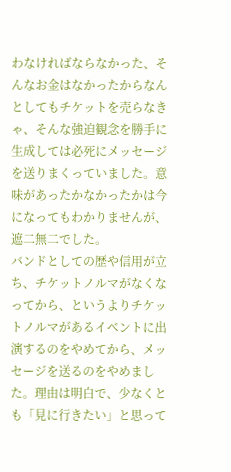わなければならなかった、そんなお金はなかったからなんとしてもチケットを売らなきゃ、そんな強迫観念を勝手に生成しては必死にメッセージを送りまくっていました。意味があったかなかったかは今になってもわかりませんが、遮二無二でした。
バンドとしての歴や信用が立ち、チケットノルマがなくなってから、というよりチケットノルマがあるイベントに出演するのをやめてから、メッセージを送るのをやめました。理由は明白で、少なくとも「見に行きたい」と思って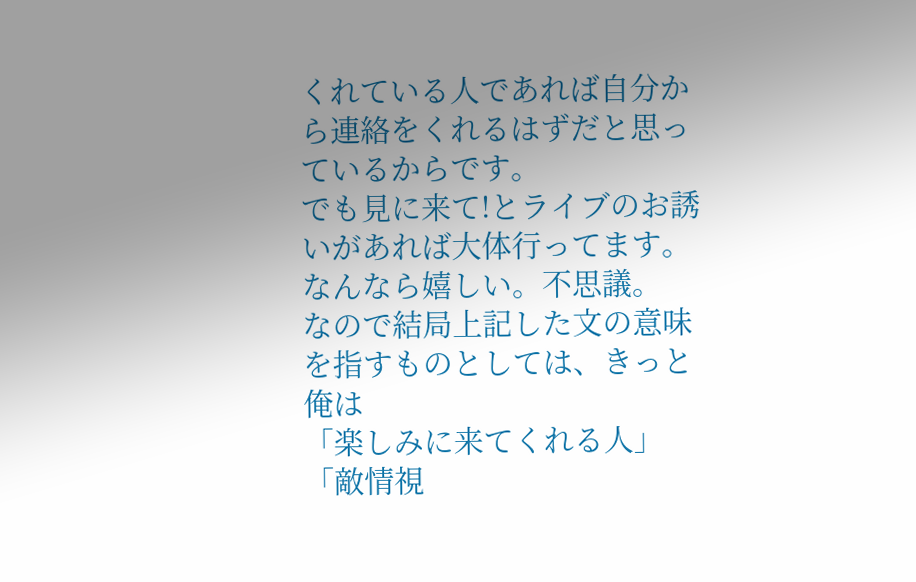くれている人であれば自分から連絡をくれるはずだと思っているからです。
でも見に来て!とライブのお誘いがあれば大体行ってます。なんなら嬉しい。不思議。
なので結局上記した文の意味を指すものとしては、きっと俺は
「楽しみに来てくれる人」「敵情視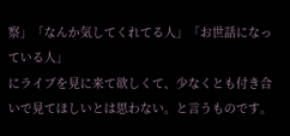察」「なんか気してくれてる人」「お世話になっている人」
にライブを見に来て欲しくて、少なくとも付き合いで見てほしいとは思わない。と言うものです。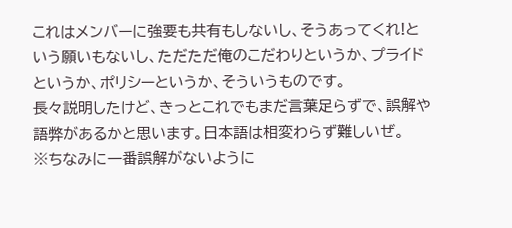これはメンバーに強要も共有もしないし、そうあってくれ!という願いもないし、ただただ俺のこだわりというか、プライドというか、ポリシーというか、そういうものです。
長々説明したけど、きっとこれでもまだ言葉足らずで、誤解や語弊があるかと思います。日本語は相変わらず難しいぜ。
※ちなみに一番誤解がないように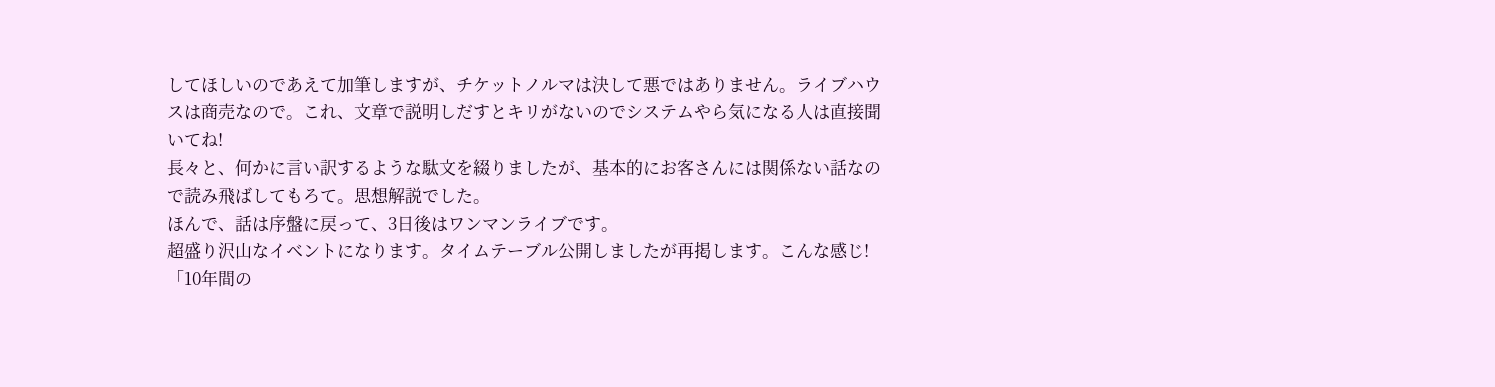してほしいのであえて加筆しますが、チケットノルマは決して悪ではありません。ライブハウスは商売なので。これ、文章で説明しだすとキリがないのでシステムやら気になる人は直接聞いてね!
長々と、何かに言い訳するような駄文を綴りましたが、基本的にお客さんには関係ない話なので読み飛ばしてもろて。思想解説でした。
ほんで、話は序盤に戻って、3日後はワンマンライブです。
超盛り沢山なイベントになります。タイムテーブル公開しましたが再掲します。こんな感じ!
「10年間の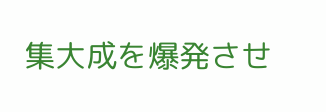集大成を爆発させ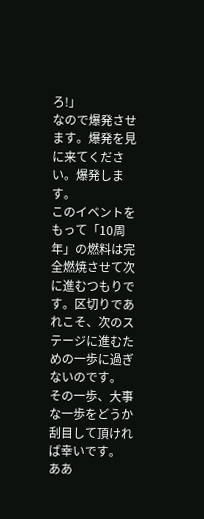ろ!」
なので爆発させます。爆発を見に来てください。爆発します。
このイベントをもって「10周年」の燃料は完全燃焼させて次に進むつもりです。区切りであれこそ、次のステージに進むための一歩に過ぎないのです。
その一歩、大事な一歩をどうか刮目して頂ければ幸いです。
ああ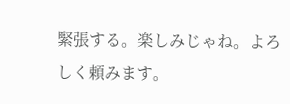緊張する。楽しみじゃね。よろしく頼みます。